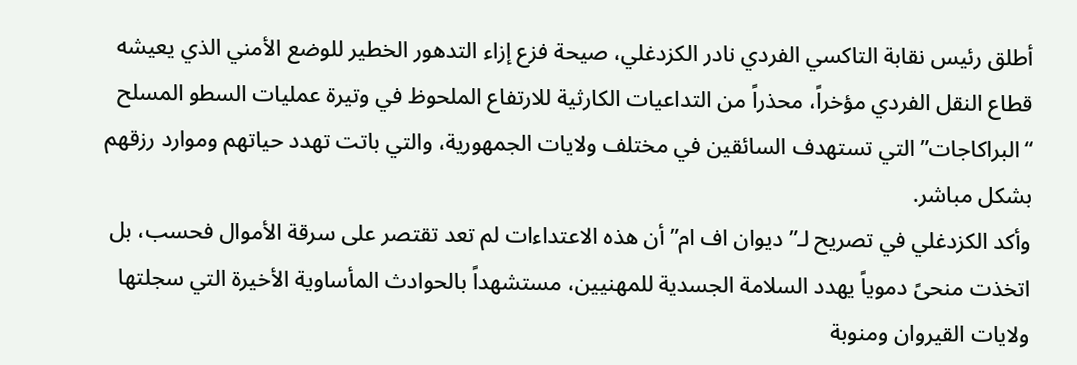أطلق رئيس نقابة التاكسي الفردي نادر الكزدغلي، صيحة فزع إزاء التدهور الخطير للوضع الأمني الذي يعيشه قطاع النقل الفردي مؤخراً، محذراً من التداعيات الكارثية للارتفاع الملحوظ في وتيرة عمليات السطو المسلح “البراكاجات” التي تستهدف السائقين في مختلف ولايات الجمهورية، والتي باتت تهدد حياتهم وموارد رزقهم بشكل مباشر.
وأكد الكزدغلي في تصريح لـ”ديوان اف ام” أن هذه الاعتداءات لم تعد تقتصر على سرقة الأموال فحسب، بل اتخذت منحىً دموياً يهدد السلامة الجسدية للمهنيين، مستشهداً بالحوادث المأساوية الأخيرة التي سجلتها ولايات القيروان ومنوبة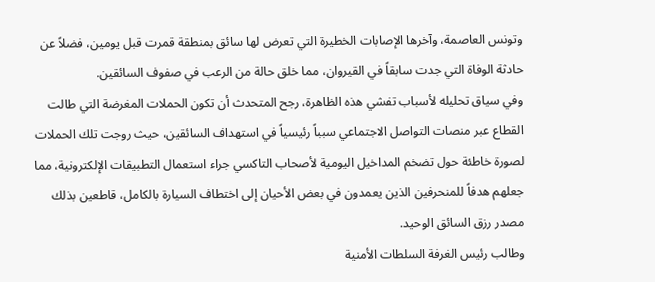وتونس العاصمة، وآخرها الإصابات الخطيرة التي تعرض لها سائق بمنطقة قمرت قبل يومين، فضلاً عن حادثة الوفاة التي جدت سابقاً في القيروان، مما خلق حالة من الرعب في صفوف السائقين.
وفي سياق تحليله لأسباب تفشي هذه الظاهرة، رجح المتحدث أن تكون الحملات المغرضة التي طالت القطاع عبر منصات التواصل الاجتماعي سبباً رئيسياً في استهداف السائقين، حيث روجت تلك الحملات لصورة خاطئة حول تضخم المداخيل اليومية لأصحاب التاكسي جراء استعمال التطبيقات الإلكترونية، مما جعلهم هدفاً للمنحرفين الذين يعمدون في بعض الأحيان إلى اختطاف السيارة بالكامل، قاطعين بذلك مصدر رزق السائق الوحيد.
وطالب رئيس الغرفة السلطات الأمنية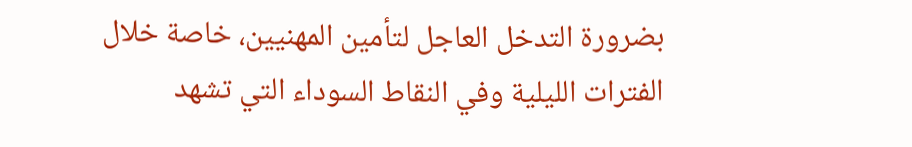بضرورة التدخل العاجل لتأمين المهنيين، خاصة خلال الفترات الليلية وفي النقاط السوداء التي تشهد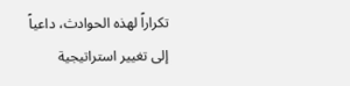تكراراً لهذه الحوادث، داعياً إلى تغيير استراتيجية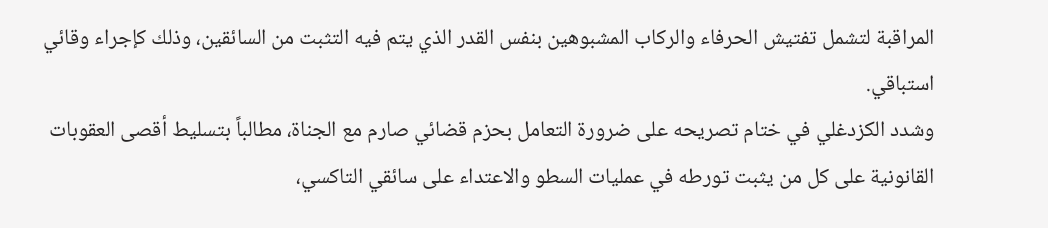المراقبة لتشمل تفتيش الحرفاء والركاب المشبوهين بنفس القدر الذي يتم فيه التثبت من السائقين، وذلك كإجراء وقائي استباقي.
وشدد الكزدغلي في ختام تصريحه على ضرورة التعامل بحزم قضائي صارم مع الجناة، مطالباً بتسليط أقصى العقوبات القانونية على كل من يثبت تورطه في عمليات السطو والاعتداء على سائقي التاكسي،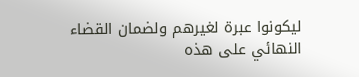ليكونوا عبرة لغيرهم ولضمان القضاء النهائي على هذه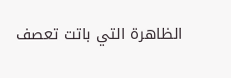الظاهرة التي باتت تعصف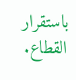باستقرار القطاع.